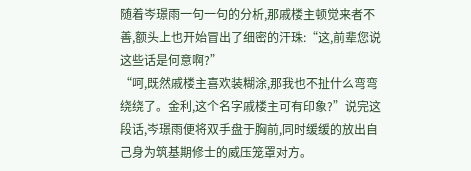随着岑璟雨一句一句的分析,那戚楼主顿觉来者不善,额头上也开始冒出了细密的汗珠:“这,前辈您说这些话是何意啊?”
“呵,既然戚楼主喜欢装糊涂,那我也不扯什么弯弯绕绕了。金利,这个名字戚楼主可有印象?”说完这段话,岑璟雨便将双手盘于胸前,同时缓缓的放出自己身为筑基期修士的威压笼罩对方。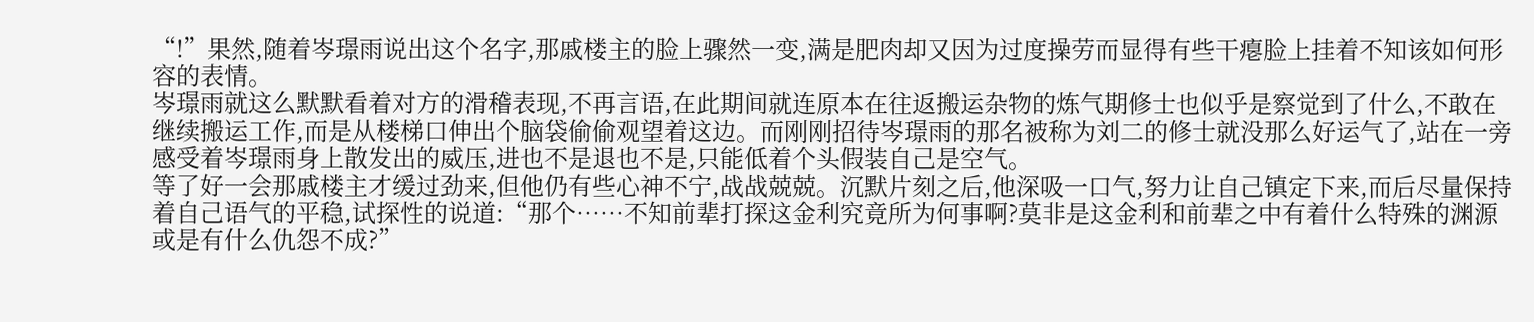“!”果然,随着岑璟雨说出这个名字,那戚楼主的脸上骤然一变,满是肥肉却又因为过度操劳而显得有些干瘪脸上挂着不知该如何形容的表情。
岑璟雨就这么默默看着对方的滑稽表现,不再言语,在此期间就连原本在往返搬运杂物的炼气期修士也似乎是察觉到了什么,不敢在继续搬运工作,而是从楼梯口伸出个脑袋偷偷观望着这边。而刚刚招待岑璟雨的那名被称为刘二的修士就没那么好运气了,站在一旁感受着岑璟雨身上散发出的威压,进也不是退也不是,只能低着个头假装自己是空气。
等了好一会那戚楼主才缓过劲来,但他仍有些心神不宁,战战兢兢。沉默片刻之后,他深吸一口气,努力让自己镇定下来,而后尽量保持着自己语气的平稳,试探性的说道:“那个……不知前辈打探这金利究竟所为何事啊?莫非是这金利和前辈之中有着什么特殊的渊源或是有什么仇怨不成?”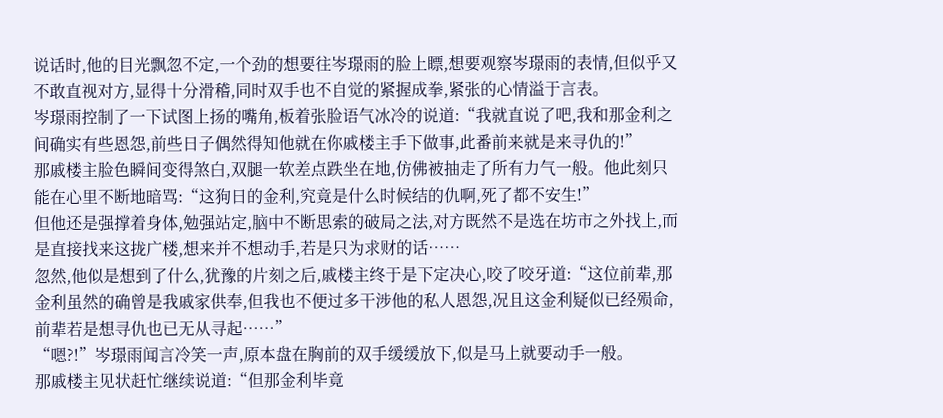说话时,他的目光飘忽不定,一个劲的想要往岑璟雨的脸上瞟,想要观察岑璟雨的表情,但似乎又不敢直视对方,显得十分滑稽,同时双手也不自觉的紧握成拳,紧张的心情溢于言表。
岑璟雨控制了一下试图上扬的嘴角,板着张脸语气冰冷的说道:“我就直说了吧,我和那金利之间确实有些恩怨,前些日子偶然得知他就在你戚楼主手下做事,此番前来就是来寻仇的!”
那戚楼主脸色瞬间变得煞白,双腿一软差点跌坐在地,仿佛被抽走了所有力气一般。他此刻只能在心里不断地暗骂:“这狗日的金利,究竟是什么时候结的仇啊,死了都不安生!”
但他还是强撑着身体,勉强站定,脑中不断思索的破局之法,对方既然不是选在坊市之外找上,而是直接找来这拢广楼,想来并不想动手,若是只为求财的话……
忽然,他似是想到了什么,犹豫的片刻之后,戚楼主终于是下定决心,咬了咬牙道:“这位前辈,那金利虽然的确曾是我戚家供奉,但我也不便过多干涉他的私人恩怨,况且这金利疑似已经殒命,前辈若是想寻仇也已无从寻起……”
“嗯?!”岑璟雨闻言冷笑一声,原本盘在胸前的双手缓缓放下,似是马上就要动手一般。
那戚楼主见状赶忙继续说道:“但那金利毕竟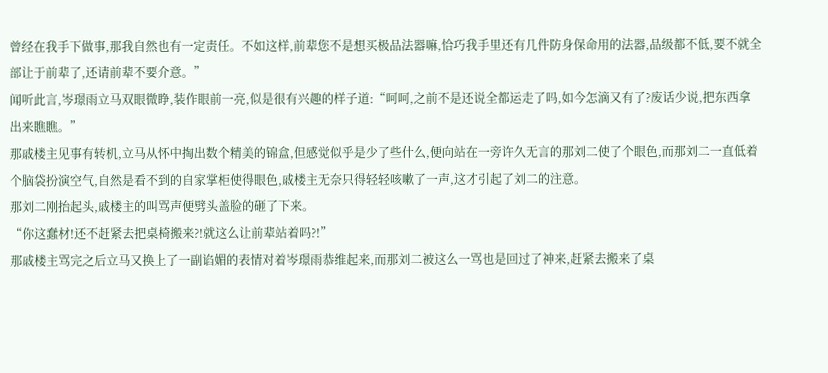曾经在我手下做事,那我自然也有一定责任。不如这样,前辈您不是想买极品法器嘛,恰巧我手里还有几件防身保命用的法器,品级都不低,要不就全部让于前辈了,还请前辈不要介意。”
闻听此言,岑璟雨立马双眼微睁,装作眼前一亮,似是很有兴趣的样子道:“呵呵,之前不是还说全都运走了吗,如今怎滴又有了?废话少说,把东西拿出来瞧瞧。”
那戚楼主见事有转机,立马从怀中掏出数个精美的锦盒,但感觉似乎是少了些什么,便向站在一旁许久无言的那刘二使了个眼色,而那刘二一直低着个脑袋扮演空气,自然是看不到的自家掌柜使得眼色,戚楼主无奈只得轻轻咳嗽了一声,这才引起了刘二的注意。
那刘二刚抬起头,戚楼主的叫骂声便劈头盖脸的砸了下来。
“你这蠢材!还不赶紧去把桌椅搬来?!就这么让前辈站着吗?!”
那戚楼主骂完之后立马又换上了一副谄媚的表情对着岑璟雨恭维起来,而那刘二被这么一骂也是回过了神来,赶紧去搬来了桌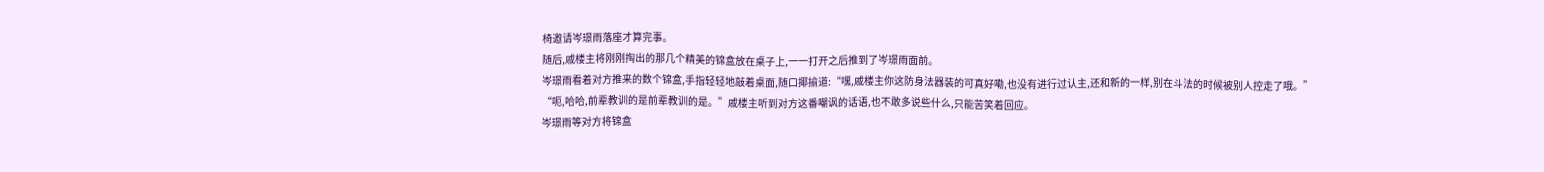椅邀请岑璟雨落座才算完事。
随后,戚楼主将刚刚掏出的那几个精美的锦盒放在桌子上,一一打开之后推到了岑璟雨面前。
岑璟雨看着对方推来的数个锦盒,手指轻轻地敲着桌面,随口揶揄道:“嘿,戚楼主你这防身法器装的可真好嘞,也没有进行过认主,还和新的一样,别在斗法的时候被别人控走了哦。”
“呃,哈哈,前辈教训的是前辈教训的是。”戚楼主听到对方这番嘲讽的话语,也不敢多说些什么,只能苦笑着回应。
岑璟雨等对方将锦盒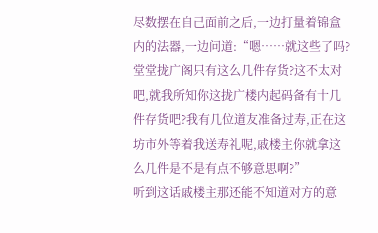尽数摆在自己面前之后,一边打量着锦盒内的法器,一边问道:“嗯……就这些了吗?堂堂拢广阁只有这么几件存货?这不太对吧,就我所知你这拢广楼内起码备有十几件存货吧?我有几位道友准备过寿,正在这坊市外等着我送寿礼呢,戚楼主你就拿这么几件是不是有点不够意思啊?”
听到这话戚楼主那还能不知道对方的意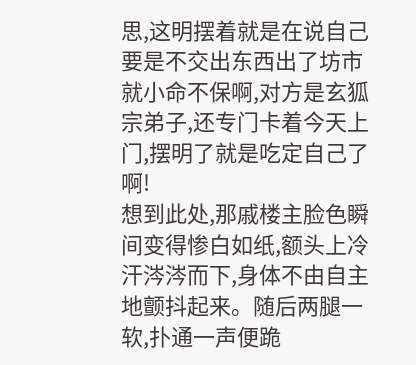思,这明摆着就是在说自己要是不交出东西出了坊市就小命不保啊,对方是玄狐宗弟子,还专门卡着今天上门,摆明了就是吃定自己了啊!
想到此处,那戚楼主脸色瞬间变得惨白如纸,额头上冷汗涔涔而下,身体不由自主地颤抖起来。随后两腿一软,扑通一声便跪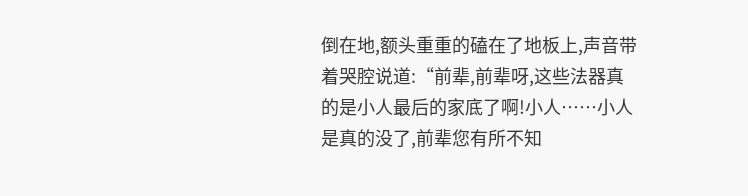倒在地,额头重重的磕在了地板上,声音带着哭腔说道:“前辈,前辈呀,这些法器真的是小人最后的家底了啊!小人……小人是真的没了,前辈您有所不知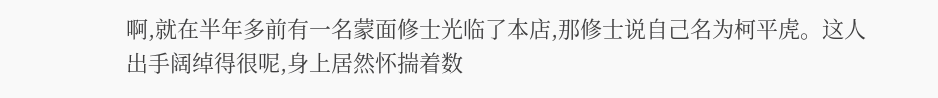啊,就在半年多前有一名蒙面修士光临了本店,那修士说自己名为柯平虎。这人出手阔绰得很呢,身上居然怀揣着数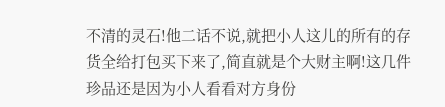不清的灵石!他二话不说,就把小人这儿的所有的存货全给打包买下来了,简直就是个大财主啊!这几件珍品还是因为小人看看对方身份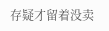存疑才留着没卖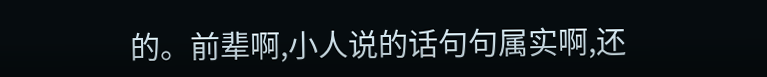的。前辈啊,小人说的话句句属实啊,还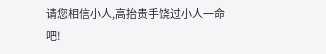请您相信小人,高抬贵手饶过小人一命吧!